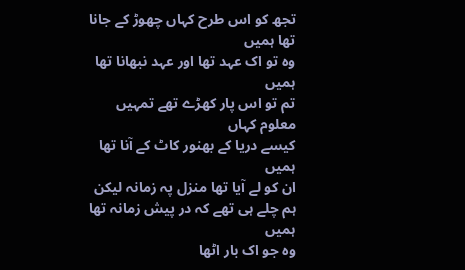تجھ کو اس طرح کہاں چھوڑ کے جانا تھا ہمیں
وہ تو اک عہد تھا اور عہد نبھانا تھا ہمیں
تم تو اس پار کھڑے تھے تمہیں معلوم کہاں
کیسے دریا کے بھنور کاٹ کے آنا تھا ہمیں
ان کو لے آیا تھا منزل پہ زمانہ لیکن
ہم چلے ہی تھے کہ در پیش زمانہ تھا ہمیں
وہ جو اک بار اٹھا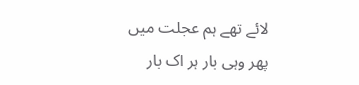لائے تھے ہم عجلت میں
پھر وہی بار ہر اک بار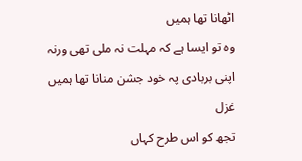اٹھانا تھا ہمیں
وہ تو ایسا ہے کہ مہلت نہ ملی تھی ورنہ
اپنی بربادی پہ خود جشن منانا تھا ہمیں
غزل
تجھ کو اس طرح کہاں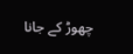چھوڑ کے جانا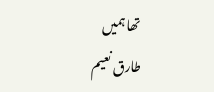تھا ہمیں
طارق نعیم